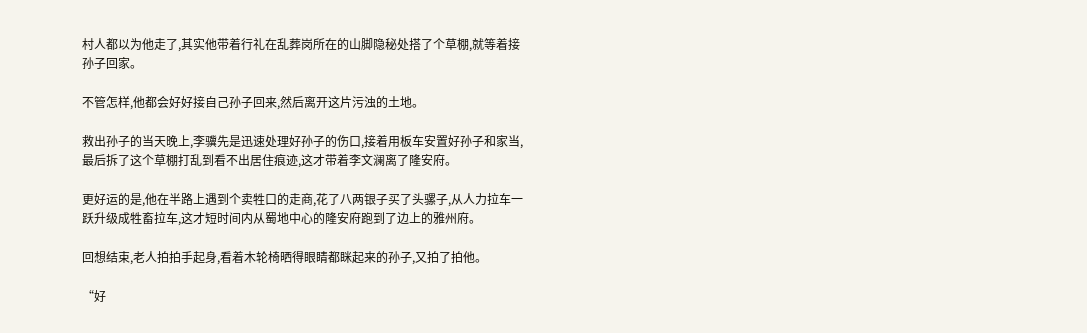村人都以为他走了,其实他带着行礼在乱葬岗所在的山脚隐秘处搭了个草棚,就等着接孙子回家。

不管怎样,他都会好好接自己孙子回来,然后离开这片污浊的土地。

救出孙子的当天晚上,李骥先是迅速处理好孙子的伤口,接着用板车安置好孙子和家当,最后拆了这个草棚打乱到看不出居住痕迹,这才带着李文澜离了隆安府。

更好运的是,他在半路上遇到个卖牲口的走商,花了八两银子买了头骡子,从人力拉车一跃升级成牲畜拉车,这才短时间内从蜀地中心的隆安府跑到了边上的雅州府。

回想结束,老人拍拍手起身,看着木轮椅晒得眼睛都眯起来的孙子,又拍了拍他。

“好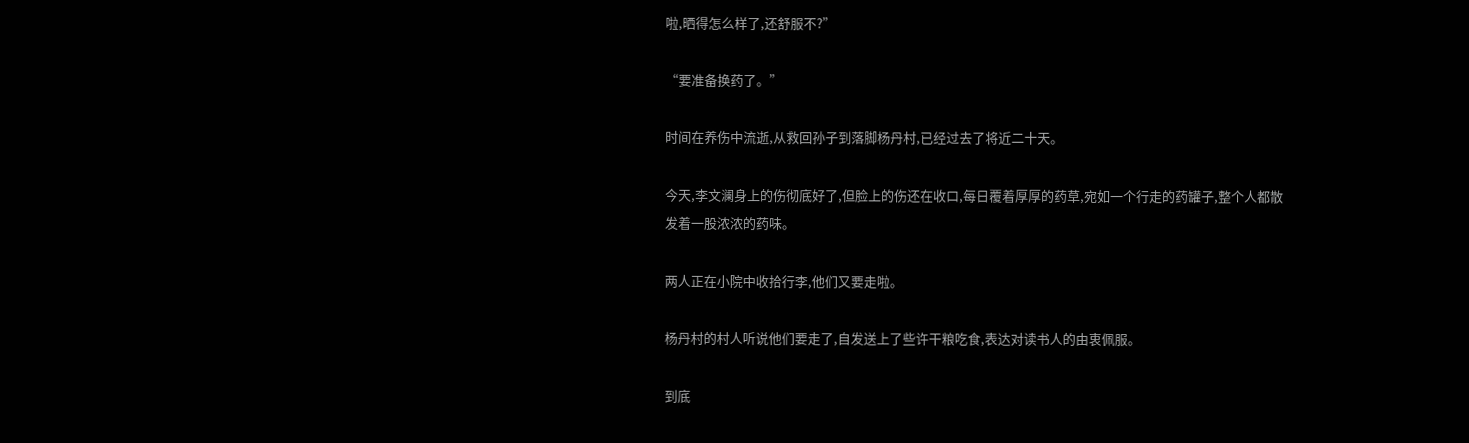啦,晒得怎么样了,还舒服不?”

“要准备换药了。”

时间在养伤中流逝,从救回孙子到落脚杨丹村,已经过去了将近二十天。

今天,李文澜身上的伤彻底好了,但脸上的伤还在收口,每日覆着厚厚的药草,宛如一个行走的药罐子,整个人都散发着一股浓浓的药味。

两人正在小院中收拾行李,他们又要走啦。

杨丹村的村人听说他们要走了,自发送上了些许干粮吃食,表达对读书人的由衷佩服。

到底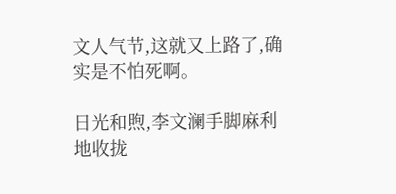文人气节,这就又上路了,确实是不怕死啊。

日光和煦,李文澜手脚麻利地收拢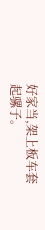好家当,架上板车套起骡子。